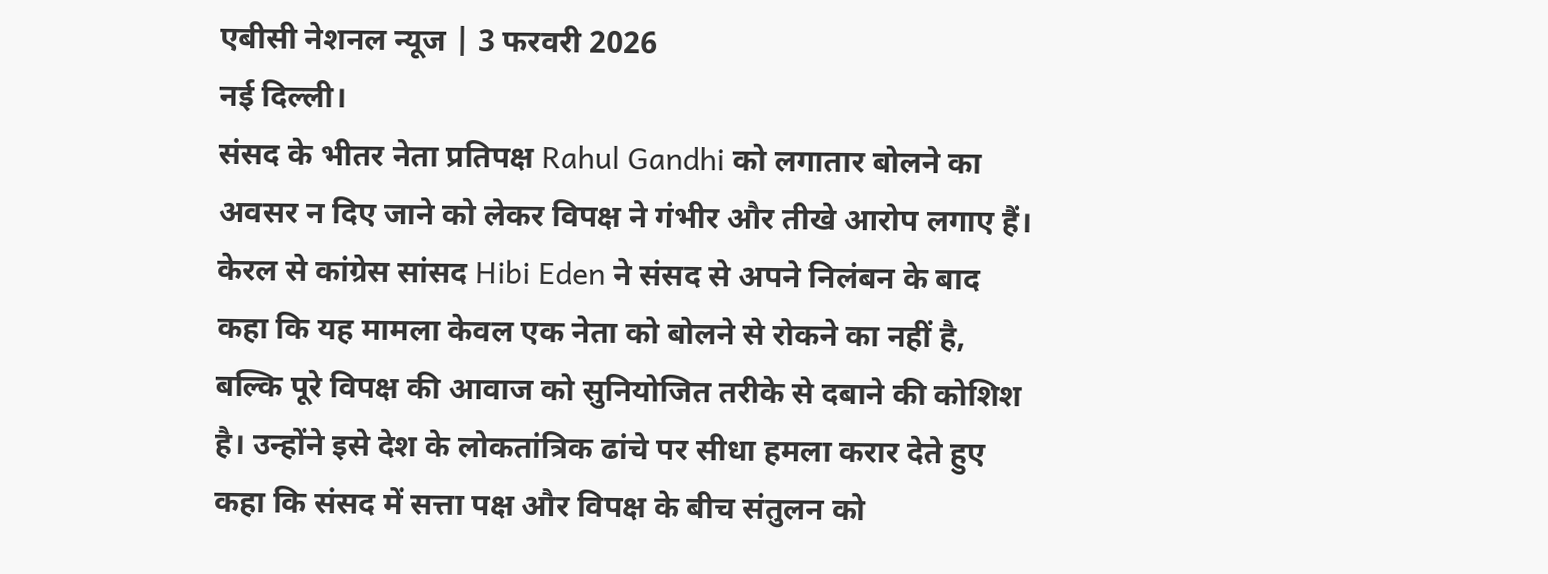एबीसी नेशनल न्यूज | 3 फरवरी 2026
नई दिल्ली।
संसद के भीतर नेता प्रतिपक्ष Rahul Gandhi को लगातार बोलने का अवसर न दिए जाने को लेकर विपक्ष ने गंभीर और तीखे आरोप लगाए हैं। केरल से कांग्रेस सांसद Hibi Eden ने संसद से अपने निलंबन के बाद कहा कि यह मामला केवल एक नेता को बोलने से रोकने का नहीं है, बल्कि पूरे विपक्ष की आवाज को सुनियोजित तरीके से दबाने की कोशिश है। उन्होंने इसे देश के लोकतांत्रिक ढांचे पर सीधा हमला करार देते हुए कहा कि संसद में सत्ता पक्ष और विपक्ष के बीच संतुलन को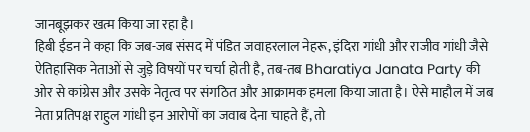जानबूझकर खत्म किया जा रहा है।
हिबी ईडन ने कहा कि जब-जब संसद में पंडित जवाहरलाल नेहरू, इंदिरा गांधी और राजीव गांधी जैसे ऐतिहासिक नेताओं से जुड़े विषयों पर चर्चा होती है, तब-तब Bharatiya Janata Party की ओर से कांग्रेस और उसके नेतृत्व पर संगठित और आक्रामक हमला किया जाता है। ऐसे माहौल में जब नेता प्रतिपक्ष राहुल गांधी इन आरोपों का जवाब देना चाहते हैं, तो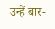उन्हें बार-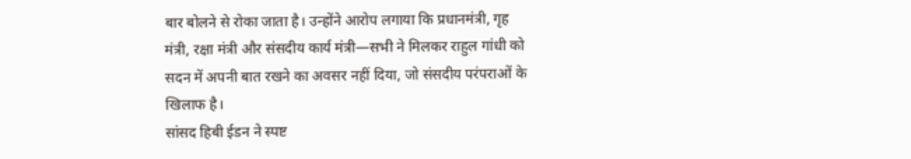बार बोलने से रोका जाता है। उन्होंने आरोप लगाया कि प्रधानमंत्री, गृह मंत्री, रक्षा मंत्री और संसदीय कार्य मंत्री—सभी ने मिलकर राहुल गांधी को सदन में अपनी बात रखने का अवसर नहीं दिया, जो संसदीय परंपराओं के खिलाफ है।
सांसद हिबी ईडन ने स्पष्ट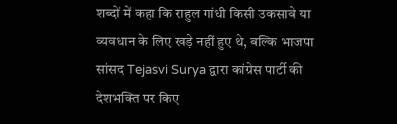शब्दों में कहा कि राहुल गांधी किसी उकसावे या व्यवधान के लिए खड़े नहीं हुए थे, बल्कि भाजपा सांसद Tejasvi Surya द्वारा कांग्रेस पार्टी की देशभक्ति पर किए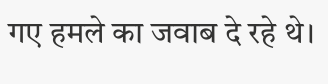गए हमले का जवाब दे रहे थे।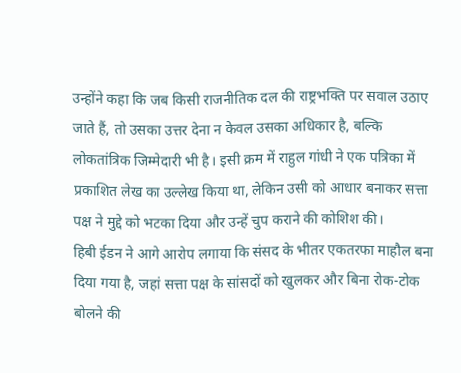उन्होंने कहा कि जब किसी राजनीतिक दल की राष्ट्रभक्ति पर सवाल उठाए जाते हैं, तो उसका उत्तर देना न केवल उसका अधिकार है, बल्कि लोकतांत्रिक जिम्मेदारी भी है। इसी क्रम में राहुल गांधी ने एक पत्रिका में प्रकाशित लेख का उल्लेख किया था, लेकिन उसी को आधार बनाकर सत्ता पक्ष ने मुद्दे को भटका दिया और उन्हें चुप कराने की कोशिश की।
हिबी ईडन ने आगे आरोप लगाया कि संसद के भीतर एकतरफा माहौल बना दिया गया है, जहां सत्ता पक्ष के सांसदों को खुलकर और बिना रोक-टोक बोलने की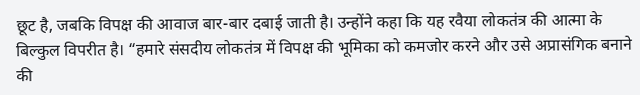छूट है, जबकि विपक्ष की आवाज बार-बार दबाई जाती है। उन्होंने कहा कि यह रवैया लोकतंत्र की आत्मा के बिल्कुल विपरीत है। “हमारे संसदीय लोकतंत्र में विपक्ष की भूमिका को कमजोर करने और उसे अप्रासंगिक बनाने की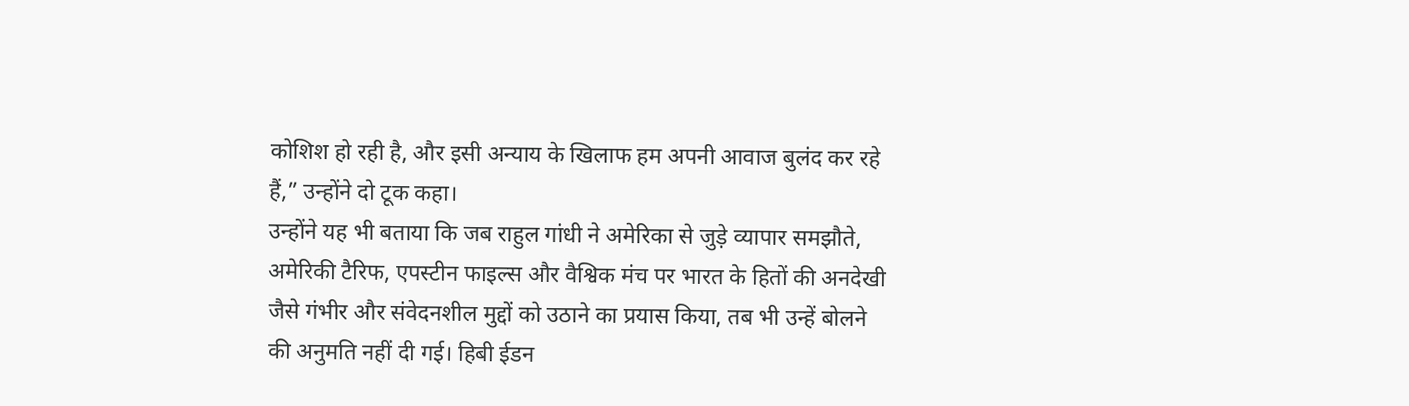कोशिश हो रही है, और इसी अन्याय के खिलाफ हम अपनी आवाज बुलंद कर रहे हैं,” उन्होंने दो टूक कहा।
उन्होंने यह भी बताया कि जब राहुल गांधी ने अमेरिका से जुड़े व्यापार समझौते, अमेरिकी टैरिफ, एपस्टीन फाइल्स और वैश्विक मंच पर भारत के हितों की अनदेखी जैसे गंभीर और संवेदनशील मुद्दों को उठाने का प्रयास किया, तब भी उन्हें बोलने की अनुमति नहीं दी गई। हिबी ईडन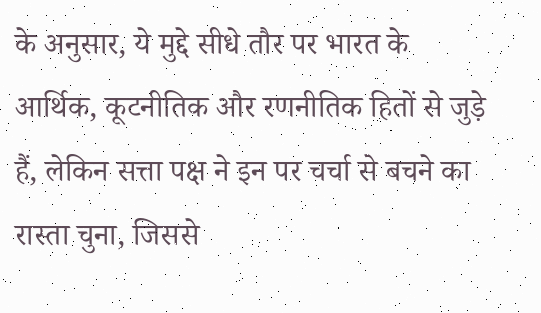के अनुसार, ये मुद्दे सीधे तौर पर भारत के आर्थिक, कूटनीतिक और रणनीतिक हितों से जुड़े हैं, लेकिन सत्ता पक्ष ने इन पर चर्चा से बचने का रास्ता चुना, जिससे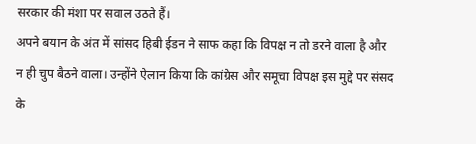सरकार की मंशा पर सवाल उठते हैं।
अपने बयान के अंत में सांसद हिबी ईडन ने साफ कहा कि विपक्ष न तो डरने वाला है और न ही चुप बैठने वाला। उन्होंने ऐलान किया कि कांग्रेस और समूचा विपक्ष इस मुद्दे पर संसद के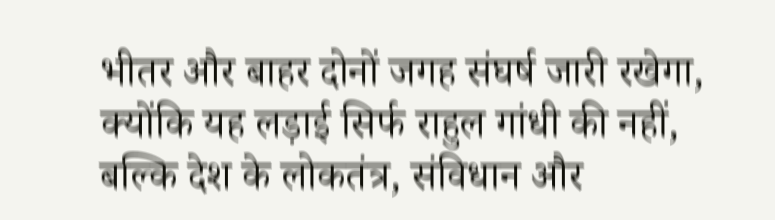भीतर और बाहर दोनों जगह संघर्ष जारी रखेगा, क्योंकि यह लड़ाई सिर्फ राहुल गांधी की नहीं, बल्कि देश के लोकतंत्र, संविधान और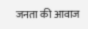जनता की आवाज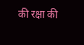की रक्षा की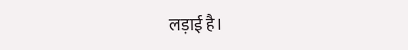लड़ाई है।